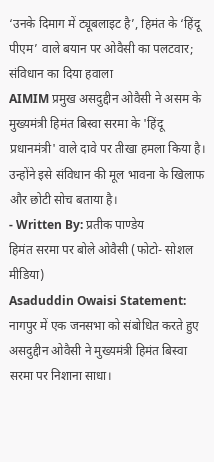‘उनके दिमाग में ट्यूबलाइट है’, हिमंत के ‘हिंदू पीएम’ वाले बयान पर ओवैसी का पलटवार; संविधान का दिया हवाला
AIMIM प्रमुख असदुद्दीन ओवैसी ने असम के मुख्यमंत्री हिमंत बिस्वा सरमा के 'हिंदू प्रधानमंत्री' वाले दावे पर तीखा हमला किया है। उन्होंने इसे संविधान की मूल भावना के खिलाफ और छोटी सोच बताया है।
- Written By: प्रतीक पाण्डेय
हिमंत सरमा पर बोले ओवैसी (फोटो- सोशल मीडिया)
Asaduddin Owaisi Statement: नागपुर में एक जनसभा को संबोधित करते हुए असदुद्दीन ओवैसी ने मुख्यमंत्री हिमंत बिस्वा सरमा पर निशाना साधा।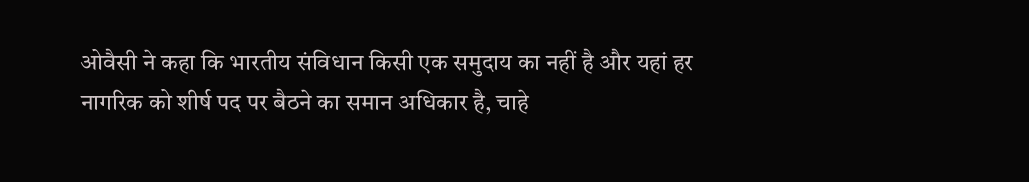ओवैसी ने कहा कि भारतीय संविधान किसी एक समुदाय का नहीं है और यहां हर नागरिक को शीर्ष पद पर बैठने का समान अधिकार है, चाहे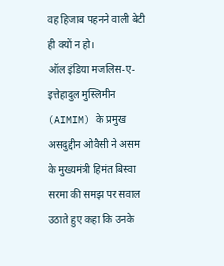वह हिजाब पहनने वाली बेटी ही क्यों न हो।
ऑल इंडिया मजलिस-ए-इत्तेहादुल मुस्लिमीन (AIMIM) के प्रमुख असदुद्दीन ओवैसी ने असम के मुख्यमंत्री हिमंत बिस्वा सरमा की समझ पर सवाल उठाते हुए कहा कि उनके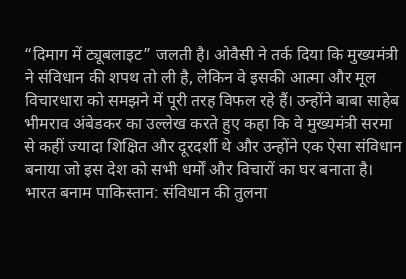“दिमाग में ट्यूबलाइट” जलती है। ओवैसी ने तर्क दिया कि मुख्यमंत्री ने संविधान की शपथ तो ली है, लेकिन वे इसकी आत्मा और मूल विचारधारा को समझने में पूरी तरह विफल रहे हैं। उन्होंने बाबा साहेब भीमराव अंबेडकर का उल्लेख करते हुए कहा कि वे मुख्यमंत्री सरमा से कहीं ज्यादा शिक्षित और दूरदर्शी थे और उन्होंने एक ऐसा संविधान बनाया जो इस देश को सभी धर्मों और विचारों का घर बनाता है।
भारत बनाम पाकिस्तान: संविधान की तुलना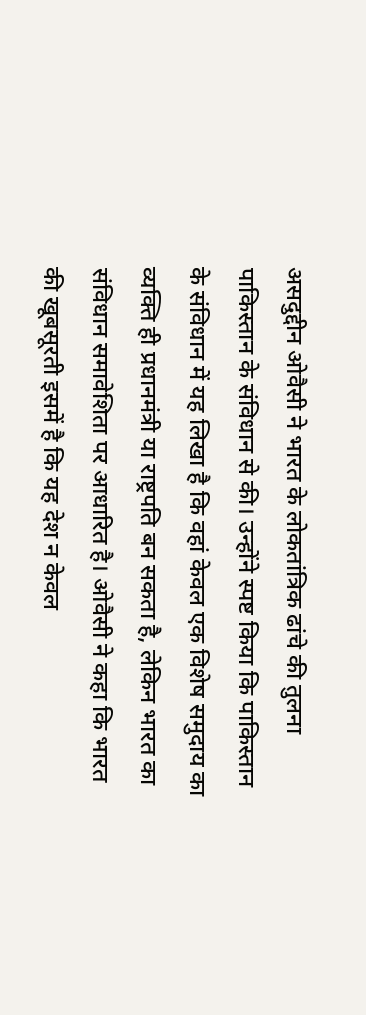असदुद्दीन ओवैसी ने भारत के लोकतांत्रिक ढांचे की तुलना पाकिस्तान के संविधान से की। उन्होंने स्पष्ट किया कि पाकिस्तान के संविधान में यह लिखा है कि वहां केवल एक विशेष समुदाय का व्यक्ति ही प्रधानमंत्री या राष्ट्रपति बन सकता है, लेकिन भारत का संविधान समावेशिता पर आधारित है। ओवैसी ने कहा कि भारत की खूबसूरती इसमें है कि यह देश न केवल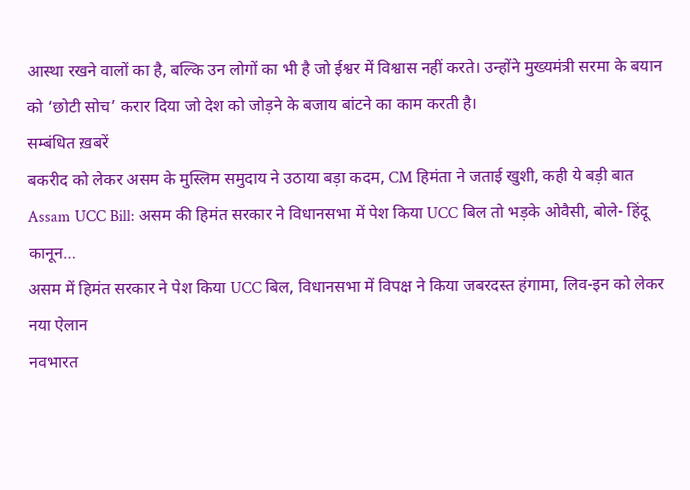आस्था रखने वालों का है, बल्कि उन लोगों का भी है जो ईश्वर में विश्वास नहीं करते। उन्होंने मुख्यमंत्री सरमा के बयान को ‘छोटी सोच’ करार दिया जो देश को जोड़ने के बजाय बांटने का काम करती है।
सम्बंधित ख़बरें
बकरीद को लेकर असम के मुस्लिम समुदाय ने उठाया बड़ा कदम, CM हिमंता ने जताई खुशी, कही ये बड़ी बात
Assam UCC Bill: असम की हिमंत सरकार ने विधानसभा में पेश किया UCC बिल तो भड़के ओवैसी, बोले- हिंदू कानून…
असम में हिमंत सरकार ने पेश किया UCC बिल, विधानसभा में विपक्ष ने किया जबरदस्त हंगामा, लिव-इन को लेकर नया ऐलान
नवभारत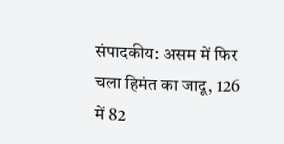संपादकीय: असम में फिर चला हिमंत का जादू, 126 में 82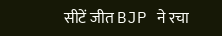सीटें जीत BJP ने रचा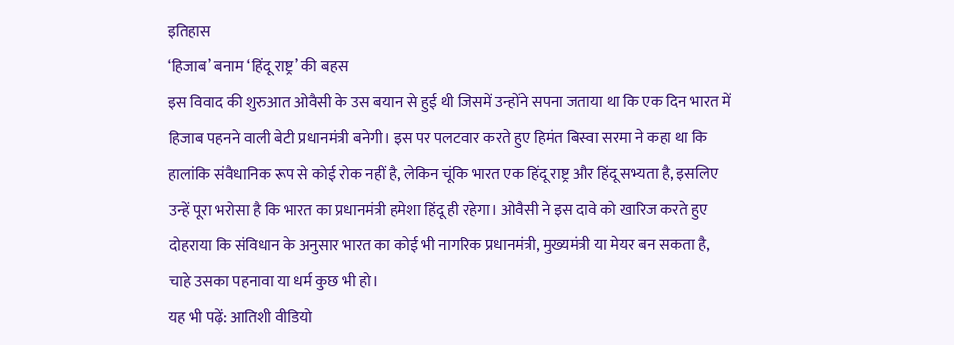इतिहास
‘हिजाब’ बनाम ‘हिंदू राष्ट्र’ की बहस
इस विवाद की शुरुआत ओवैसी के उस बयान से हुई थी जिसमें उन्होंने सपना जताया था कि एक दिन भारत में हिजाब पहनने वाली बेटी प्रधानमंत्री बनेगी। इस पर पलटवार करते हुए हिमंत बिस्वा सरमा ने कहा था कि हालांकि संवैधानिक रूप से कोई रोक नहीं है, लेकिन चूंकि भारत एक हिंदू राष्ट्र और हिंदू सभ्यता है, इसलिए उन्हें पूरा भरोसा है कि भारत का प्रधानमंत्री हमेशा हिंदू ही रहेगा। ओवैसी ने इस दावे को खारिज करते हुए दोहराया कि संविधान के अनुसार भारत का कोई भी नागरिक प्रधानमंत्री, मुख्यमंत्री या मेयर बन सकता है, चाहे उसका पहनावा या धर्म कुछ भी हो।
यह भी पढ़ें: आतिशी वीडियो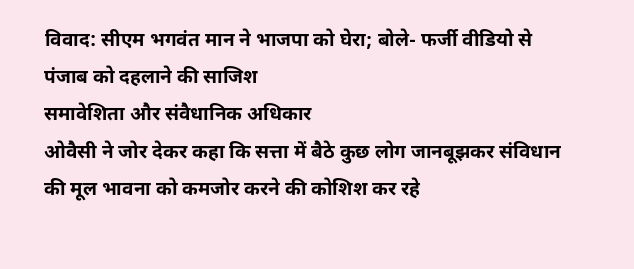विवाद: सीएम भगवंत मान ने भाजपा को घेरा; बोले- फर्जी वीडियो से पंजाब को दहलाने की साजिश
समावेशिता और संवैधानिक अधिकार
ओवैसी ने जोर देकर कहा कि सत्ता में बैठे कुछ लोग जानबूझकर संविधान की मूल भावना को कमजोर करने की कोशिश कर रहे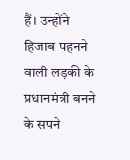हैं। उन्होंने हिजाब पहनने वाली लड़की के प्रधानमंत्री बनने के सपने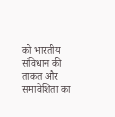को भारतीय संविधान की ताकत और समावेशिता का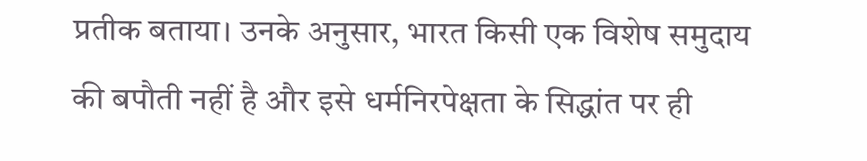प्रतीक बताया। उनके अनुसार, भारत किसी एक विशेष समुदाय की बपौती नहीं है और इसे धर्मनिरपेक्षता के सिद्धांत पर ही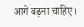आगे बढ़ना चाहिए।